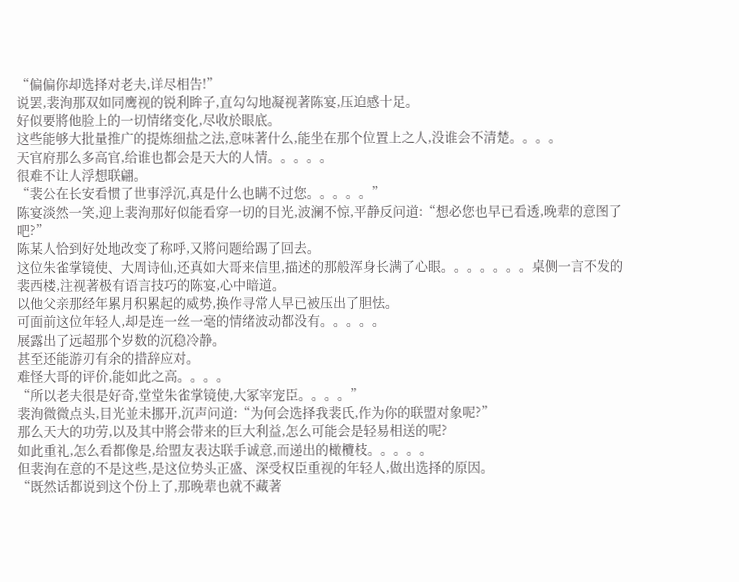“偏偏你却选择对老夫,详尽相告!”
说罢,裴洵那双如同鹰视的锐利眸子,直勾勾地凝视著陈宴,压迫感十足。
好似要將他脸上的一切情绪变化,尽收於眼底。
这些能够大批量推广的提炼细盐之法,意味著什么,能坐在那个位置上之人,没谁会不清楚。。。。
天官府那么多高官,给谁也都会是天大的人情。。。。。
很难不让人浮想联翩。
“裴公在长安看惯了世事浮沉,真是什么也瞒不过您。。。。。”
陈宴淡然一笑,迎上裴洵那好似能看穿一切的目光,波澜不惊,平静反问道:“想必您也早已看透,晚辈的意图了吧?”
陈某人恰到好处地改变了称呼,又將问题给踢了回去。
这位朱雀掌镜使、大周诗仙,还真如大哥来信里,描述的那般浑身长满了心眼。。。。。。。桌侧一言不发的裴西楼,注视著极有语言技巧的陈宴,心中暗道。
以他父亲那经年累月积累起的威势,换作寻常人早已被压出了胆怯。
可面前这位年轻人,却是连一丝一毫的情绪波动都没有。。。。。
展露出了远超那个岁数的沉稳冷静。
甚至还能游刃有余的措辞应对。
难怪大哥的评价,能如此之高。。。。
“所以老夫很是好奇,堂堂朱雀掌镜使,大冢宰宠臣。。。。”
裴洵微微点头,目光並未挪开,沉声问道:“为何会选择我裴氏,作为你的联盟对象呢?”
那么天大的功劳,以及其中將会带来的巨大利益,怎么可能会是轻易相送的呢?
如此重礼,怎么看都像是,给盟友表达联手诚意,而递出的橄欖枝。。。。。
但裴洵在意的不是这些,是这位势头正盛、深受权臣重视的年轻人,做出选择的原因。
“既然话都说到这个份上了,那晚辈也就不藏著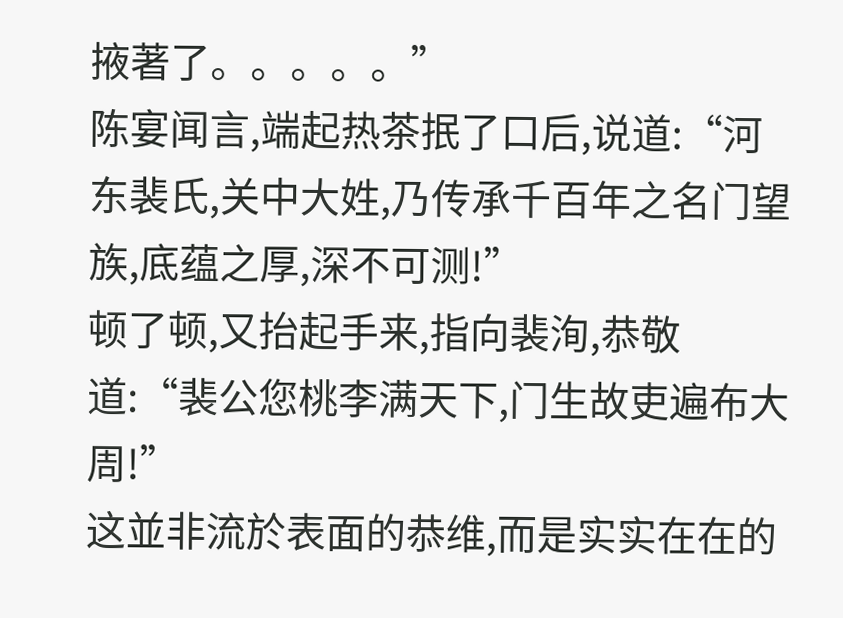掖著了。。。。。”
陈宴闻言,端起热茶抿了口后,说道:“河东裴氏,关中大姓,乃传承千百年之名门望族,底蕴之厚,深不可测!”
顿了顿,又抬起手来,指向裴洵,恭敬道:“裴公您桃李满天下,门生故吏遍布大周!”
这並非流於表面的恭维,而是实实在在的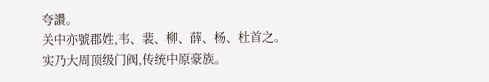夸讚。
关中亦號郡姓,韦、裴、柳、薛、杨、杜首之。
实乃大周顶级门阀,传统中原豪族。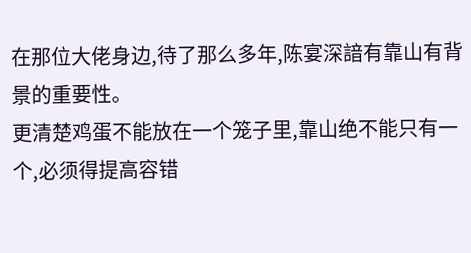在那位大佬身边,待了那么多年,陈宴深諳有靠山有背景的重要性。
更清楚鸡蛋不能放在一个笼子里,靠山绝不能只有一个,必须得提高容错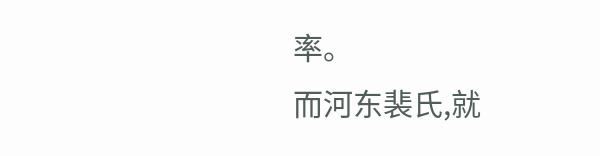率。
而河东裴氏,就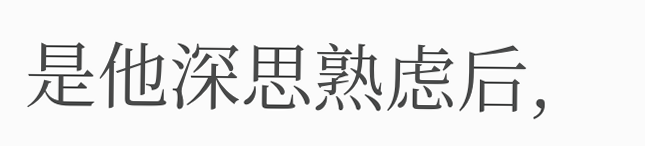是他深思熟虑后,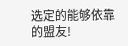选定的能够依靠的盟友!